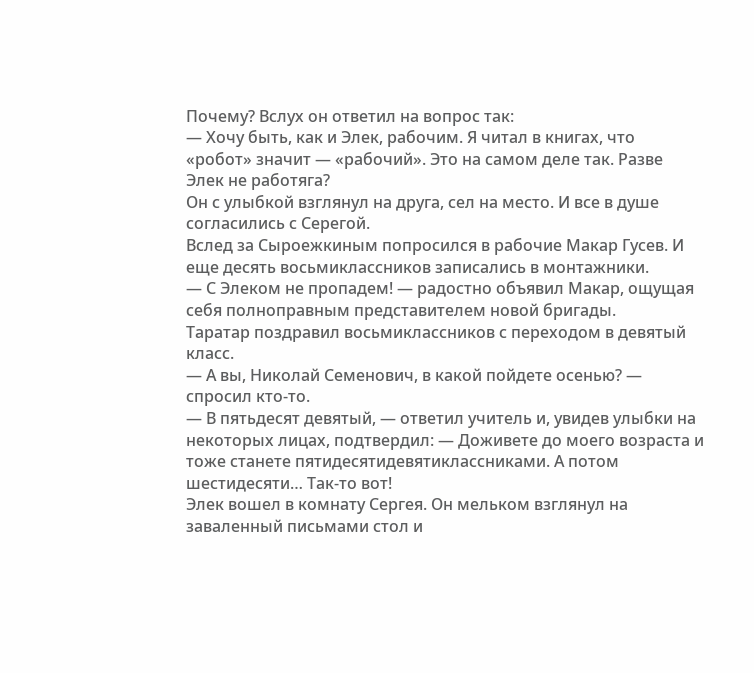Почему? Вслух он ответил на вопрос так:
— Хочу быть, как и Элек, рабочим. Я читал в книгах, что «робот» значит — «рабочий». Это на самом деле так. Разве Элек не работяга?
Он с улыбкой взглянул на друга, сел на место. И все в душе согласились с Серегой.
Вслед за Сыроежкиным попросился в рабочие Макар Гусев. И еще десять восьмиклассников записались в монтажники.
— С Элеком не пропадем! — радостно объявил Макар, ощущая себя полноправным представителем новой бригады.
Таратар поздравил восьмиклассников с переходом в девятый класс.
— А вы, Николай Семенович, в какой пойдете осенью? — спросил кто-то.
— В пятьдесят девятый, — ответил учитель и, увидев улыбки на некоторых лицах, подтвердил: — Доживете до моего возраста и тоже станете пятидесятидевятиклассниками. А потом шестидесяти… Так-то вот!
Элек вошел в комнату Сергея. Он мельком взглянул на заваленный письмами стол и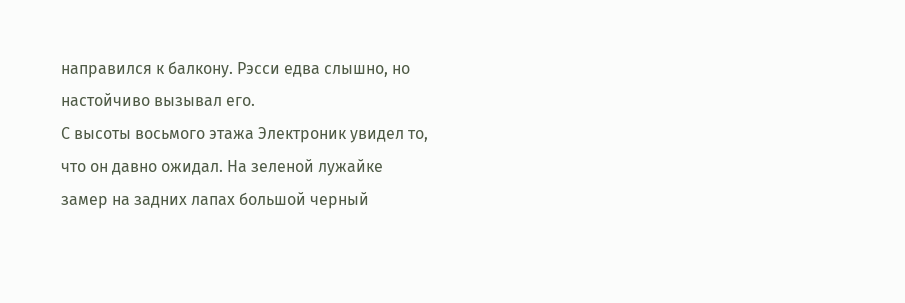направился к балкону. Рэсси едва слышно, но настойчиво вызывал его.
С высоты восьмого этажа Электроник увидел то, что он давно ожидал. На зеленой лужайке замер на задних лапах большой черный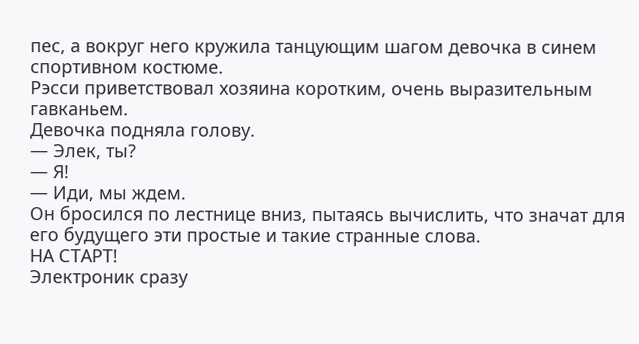пес, а вокруг него кружила танцующим шагом девочка в синем спортивном костюме.
Рэсси приветствовал хозяина коротким, очень выразительным гавканьем.
Девочка подняла голову.
— Элек, ты?
— Я!
— Иди, мы ждем.
Он бросился по лестнице вниз, пытаясь вычислить, что значат для его будущего эти простые и такие странные слова.
НА СТАРТ!
Электроник сразу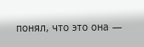понял, что это она —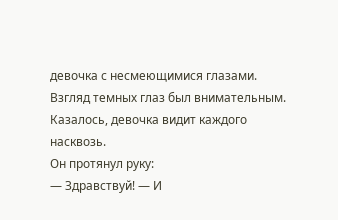девочка с несмеющимися глазами. Взгляд темных глаз был внимательным. Казалось, девочка видит каждого насквозь.
Он протянул руку:
— Здравствуй! — И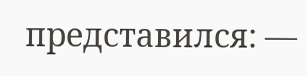представился: —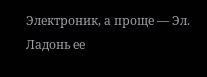Электроник, а проще — Эл.
Ладонь ее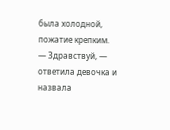была холодной, пожатие крепким.
— Здравствуй, — ответила девочка и назвала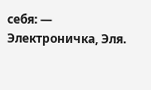себя: — Электроничка, Эля.